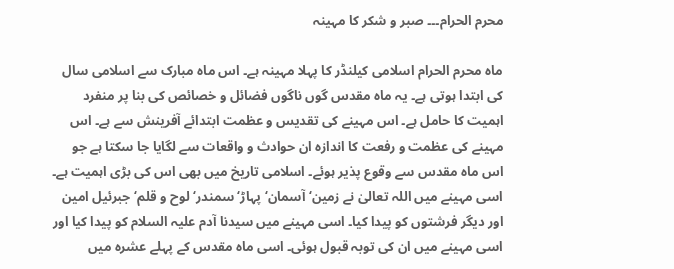محرم الحرام۔۔۔ صبر و شکر کا مہینہ

ماہ محرم الحرام اسلامی کیلنڈر کا پہلا مہینہ ہے۔ اس ماہ مبارک سے اسلامی سال کی ابتدا ہوتی ہے۔ یہ ماہ مقدس گوں ناگوں فضائل و خصائص کی بنا پر منفرد اہمیت کا حامل ہے۔ اس مہینے کی تقدیس و عظمت ابتدائے آفرینش سے ہے۔ اس مہینے کی عظمت و رفعت کا اندازہ ان حوادث و واقعات سے لگایا جا سکتا ہے جو اس ماہ مقدس سے وقوع پذیر ہوئے۔ اسلامی تاریخ میں بھی اس کی بڑی اہمیت ہے۔ اسی مہینے میں اللہ تعالیٰ نے زمین‘ آسمان‘ پہاڑ‘ سمندر‘ لوح و قلم‘ جبرئیل امین اور دیگر فرشتوں کو پیدا کیا۔ اسی مہینے میں سیدنا آدم علیہ السلام کو پیدا کیا اور اسی مہینے میں ان کی توبہ قبول ہوئی۔ اسی ماہ مقدس کے پہلے عشرہ میں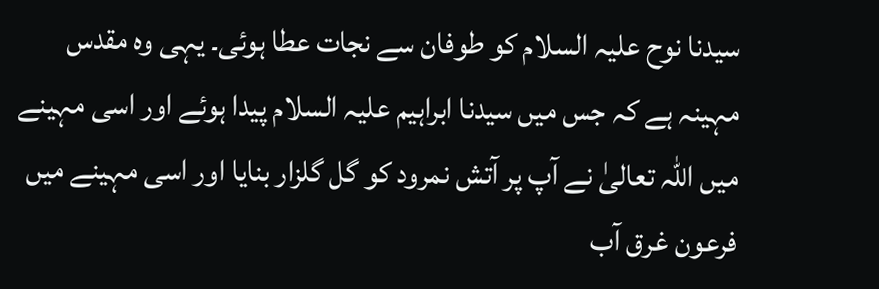سیدنا نوح علیہ السلام کو طوفان سے نجات عطا ہوئی۔ یہی وہ مقدس مہینہ ہے کہ جس میں سیدنا ابراہیم علیہ السلام پیدا ہوئے اور اسی مہینے میں اللہ تعالیٰ نے آپ پر آتش نمرود کو گل گلزار بنایا اور اسی مہینے میں فرعون غرق آب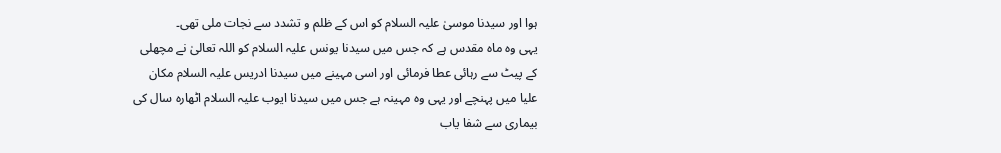ہوا اور سیدنا موسیٰ علیہ السلام کو اس کے ظلم و تشدد سے نجات ملی تھی۔
یہی وہ ماہ مقدس ہے کہ جس میں سیدنا یونس علیہ السلام کو اللہ تعالیٰ نے مچھلی کے پیٹ سے رہائی عطا فرمائی اور اسی مہینے میں سیدنا ادریس علیہ السلام مکان علیا میں پہنچے اور یہی وہ مہینہ ہے جس میں سیدنا ایوب علیہ السلام اٹھارہ سال کی بیماری سے شفا یاب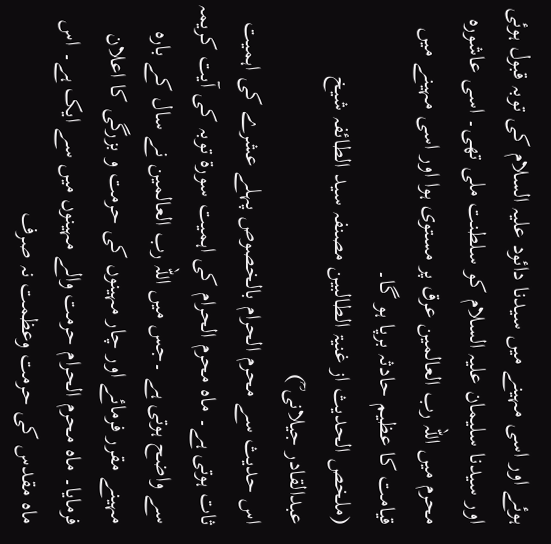ہوئے اور اسی مہینے میں سیدنا دائود علیہ السلام کی توبہ قبول ہوئی اور سیدنا سلیمان علیہ السلام کو سلطنت ملی تھی۔ اسی عاشورہ محرم میں اللہ رب العالمین عرق پر مستوی ہوا اور اسی مہینے میں قیامت کا عظیم حادثہ برپا ہو گا۔
(ملخص الحدیث از غنیۃ الطالبین مصنفہ سید الطائفہ شیخ عبدالقادر جیلانی ؒ)
اس حدیث سے محرم الحرام بالخصوص پہلے عشرے کی اہمیت ثات ہوتی ہے۔ ماہ محرم الحرام کی اہمیت سورۃ توبہ کی آیت کریمہ سے واضح ہوتی ہے ۔جس میں اللہ رب العالمین نے سال کے بارہ مہینے مقرر فرمائے اور چار مہینوں کی حرمت و بزرگی کا اعلان فرمایا۔ ماہ محرم الحرام حرمت والے مہینوں میں سے ایک ہے۔ اس ماہ مقدس کی حرمت وعظمت نہ صرف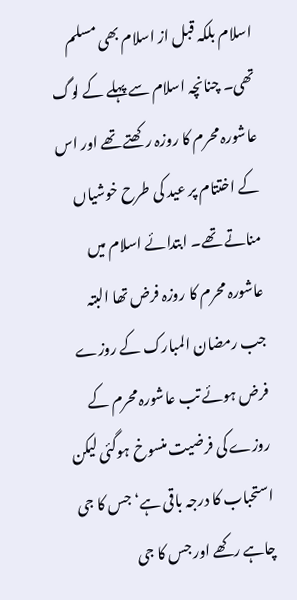اسلام بلکہ قبل از اسلام بھی مسلم تھی۔ چنانچہ اسلام سے پہلے کے لوگ عاشورہ محرم کا روزہ رکھتے تھے اور اس کے اختتام پر عید کی طرح خوشیاں مناتے تھے۔ ابتدائے اسلام میں عاشورہ محرم کا روزہ فرض تھا البتہ جب رمضان المبارک کے روزے فرض ہوئے تب عاشورہ محرم کے روزے کی فرضیت منسوخ ہوگئی لیکن استحباب کا درجہ باقی ہے‘ جس کا جی چاہے رکھے اور جس کا جی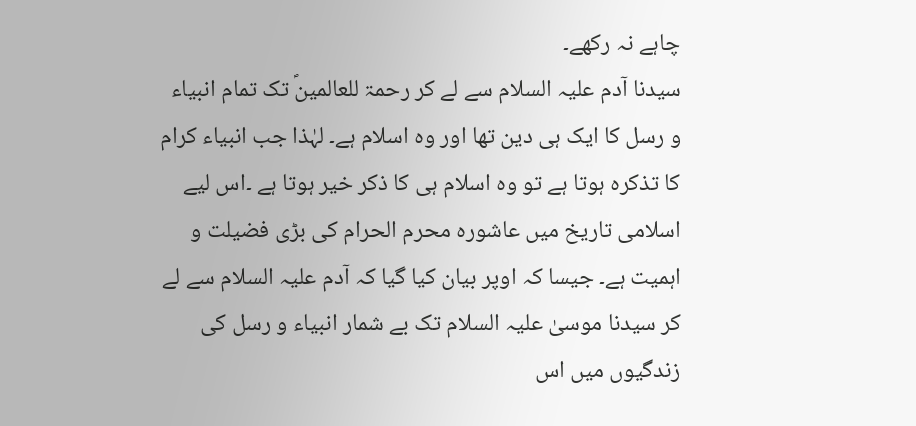چاہے نہ رکھے۔
سیدنا آدم علیہ السلام سے لے کر رحمۃ للعالمینؐ تک تمام انبیاء و رسل کا ایک ہی دین تھا اور وہ اسلام ہے۔ لہٰذا جب انبیاء کرام کا تذکرہ ہوتا ہے تو وہ اسلام ہی کا ذکر خیر ہوتا ہے ۔اس لیے اسلامی تاریخ میں عاشورہ محرم الحرام کی بڑی فضیلت و اہمیت ہے۔ جیسا کہ اوپر بیان کیا گیا کہ آدم علیہ السلام سے لے کر سیدنا موسیٰ علیہ السلام تک بے شمار انبیاء و رسل کی زندگیوں میں اس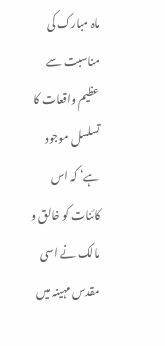ماہ مبارک کی مناسبت سے عظیم واقعات کا تسلسل موجود ہے‘ کہ اس کائنات کو خالق و مالک نے اسی مقدس مہینہ میں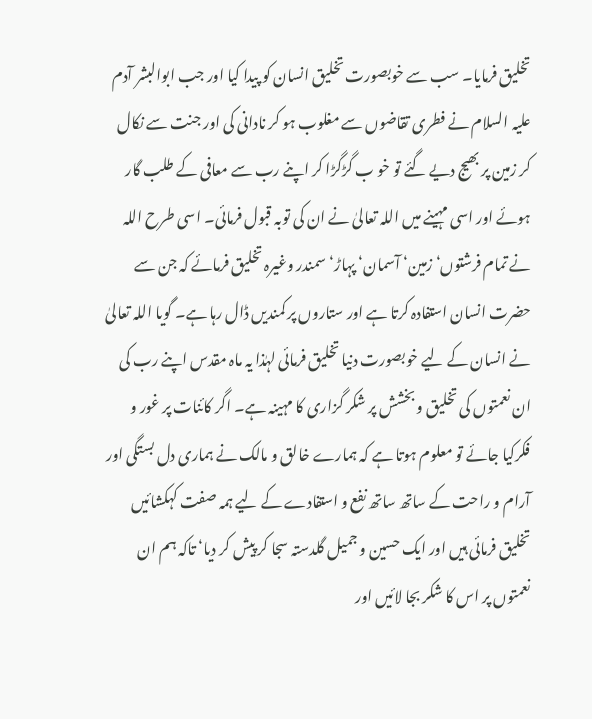تخلیق فرمایا۔ سب سے خوبصورت تخلیق انسان کو پیدا کیا اور جب ابوالبشر آدم علیہ السلام نے فطری تقاضوں سے مغلوب ہو کر نادانی کی اور جنت سے نکال کر زمین پر بھیج دیے گئے تو خو ب گڑگڑا کر اپنے رب سے معافی کے طلب گار ہوئے اور اسی مہینے میں اللہ تعالیٰ نے ان کی توبہ قبول فرمائی۔ اسی طرح اللہ نے تمام فرشتوں‘ زمین‘ آسمان‘ پہاڑ‘ سمندر وغیرہ تخلیق فرمائے کہ جن سے حضرت انسان استفادہ کرتا ہے اور ستاروں پر کمندیں ڈال رہا ہے۔ گویا اللہ تعالیٰ نے انسان کے لیے خوبصورت دنیا تخلیق فرمائی لہٰذا یہ ماہ مقدس اپنے رب کی ان نعمتوں کی تخلیق و بخشش پر شکر گزاری کا مہینہ ہے۔ اگر کائنات پر غور و فکرکیا جائے تو معلوم ہوتا ہے کہ ہمارے خالق و مالک نے ہماری دل بستگی اور آرام و راحت کے ساتھ ساتھ نفع و استفادے کے لیے ہمہ صفت کہکشائیں تخلیق فرمائی ہیں اور ایک حسین و جمیل گلدستہ سجا کر پیش کر دیا‘ تاکہ ہم ان نعمتوں پر اس کا شکر بجا لائیں اور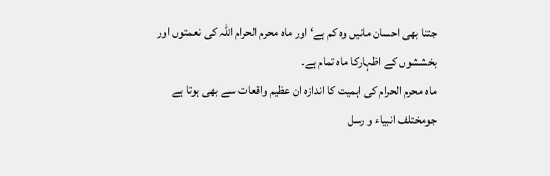جتنا بھی احسان مانیں وہ کم ہے‘ اور ماہ محرم الحرام اللہ کی نعمتوں اور بخششوں کے اظہارکا ماہ تمام ہے۔
ماہ محرم الحرام کی اہمیت کا اندازہ ان عظیم واقعات سے بھی ہوتا ہے جومختلف انبیاء و رسل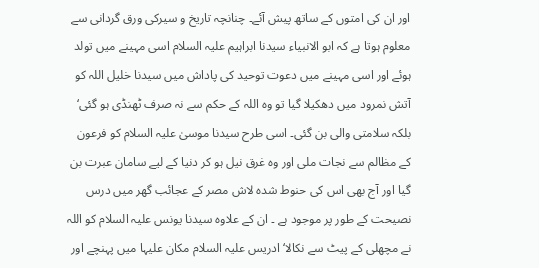اور ان کی امتوں کے ساتھ پیش آئے۔ چنانچہ تاریخ و سیرکی ورق گردانی سے معلوم ہوتا ہے کہ ابو الانبیاء سیدنا ابراہیم علیہ السلام اسی مہینے میں تولد ہوئے اور اسی مہینے میں دعوت توحید کی پاداش میں سیدنا خلیل اللہ کو آتش نمرود میں دھکیلا گیا تو وہ اللہ کے حکم سے نہ صرف ٹھنڈی ہو گئی‘ بلکہ سلامتی والی بن گئی۔ اسی طرح سیدنا موسیٰ علیہ السلام کو فرعون کے مظالم سے نجات ملی اور وہ غرق نیل ہو کر دنیا کے لیے سامان عبرت بن گیا اور آج بھی اس کی حنوط شدہ لاش مصر کے عجائب گھر میں درس نصیحت کے طور پر موجود ہے ۔ ان کے علاوہ سیدنا یونس علیہ السلام کو اللہ نے مچھلی کے پیٹ سے نکالا‘ ادریس علیہ السلام مکان علیہا میں پہنچے اور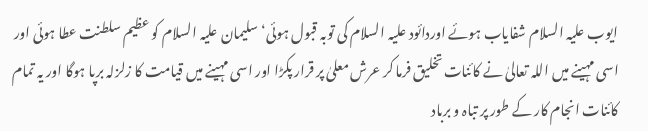ایوب علیہ السلام شفایاب ہوئے اوردائود علیہ السلام کی توبہ قبول ہوئی‘ سلیمان علیہ السلام کو عظیم سلطنت عطا ہوئی اور اسی مہینے میں اللہ تعالیٰ نے کائنات تخلیق فرما کر عرش معلیٰ پر قرار پکڑا اور اسی مہینے میں قیامت کا زلزلہ برپا ہوگا اور یہ تمام کائنات انجام کار کے طور پر تباہ و برباد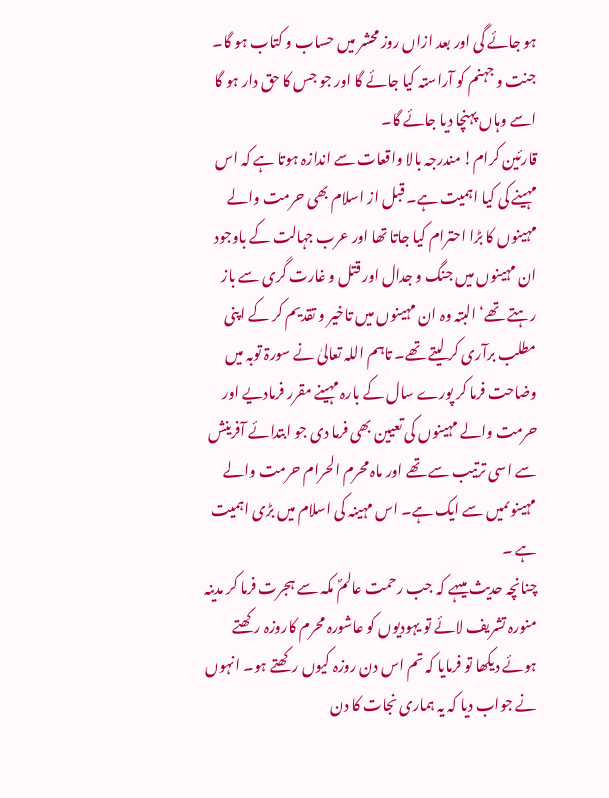ہو جائے گی اور بعد ازاں روز محشر میں حساب و کتاب ہو گا۔ جنت و جہنم کو آراستہ کیا جائے گا اور جو جس کا حق دار ہو گا اسے وہاں پہنچا دیا جائے گا۔
قارئین کرام! مندرجہ بالا واقعات سے اندازہ ہوتا ہے کہ اس مہینے کی کیا اہمیت ہے۔ قبل از اسلام بھی حرمت والے مہینوں کا بڑا احترام کیا جاتا تھا اور عرب جہالت کے باوجود ان مہینوں میں جنگ و جدال اور قتل و غارت گری سے باز رہتے تھے‘ البتہ وہ ان مہینوں میں تاخیر و تقدیم کر کے اپنی مطلب برآری کر لیتے تھے۔ تاہم اللہ تعالیٰ نے سورۃ توبہ میں وضاحت فرما کر پورے سال کے بارہ مہینے مقرر فرمادیے اور حرمت والے مہینوں کی تعیین بھی فرما دی جو ابتدائے آفرینش سے اسی ترتیب سے تھے اور ماہ محرم الحرام حرمت والے مہینوںمیں سے ایک ہے۔ اس مہینہ کی اسلام میں بڑی اہمیت ہے ۔
چنانچہ حدیث میںہے کہ جب رحمت عالمؐ مکہ سے ہجرت فرما کر مدینہ منورہ تشریف لائے تو یہودیوں کو عاشورہ محرم کاروزہ رکھتے ہوئے دیکھا تو فرمایا کہ تم اس دن روزہ کیوں رکھتے ہو۔ انہوں نے جواب دیا کہ یہ ہماری نجات کا دن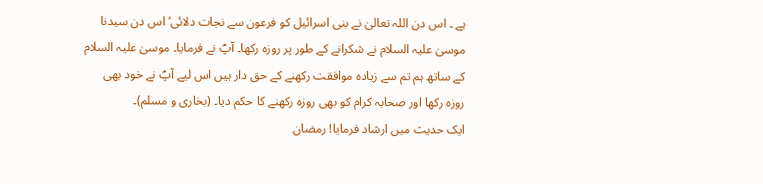ہے ۔ اس دن اللہ تعالیٰ نے بنی اسرائیل کو فرعون سے نجات دلائی‘ اس دن سیدنا موسیٰ علیہ السلام نے شکرانے کے طور پر روزہ رکھا۔ آپؐ نے فرمایا۔ موسیٰ علیہ السلام کے ساتھ ہم تم سے زیادہ موافقت رکھنے کے حق دار ہیں اس لیے آپؐ نے خود بھی روزہ رکھا اور صحابہ کرام کو بھی روزہ رکھنے کا حکم دیا۔ (بخاری و مسلم)۔
ایک حدیث میں ارشاد فرمایا! رمضان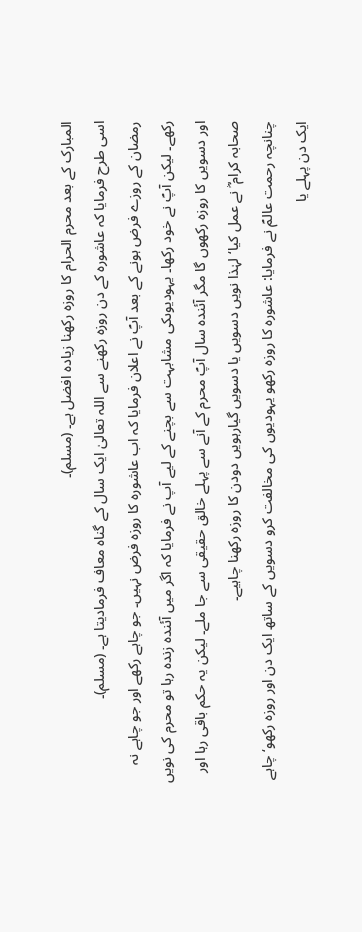المبارک کے بعد محرم الحرام کا روزہ رکھنا زیادہ افضل ہے۔ (مسلم)۔
اسی طرح فرمایا کہ عاشورہ کے دن روزہ رکھنے سے اللہ تعالیٰ ایک سال کے گناہ معاف فرمادیتا ہے۔ (مسلم)۔
رمضان کے روزے فرض ہونے کے بعد آپؐ نے اعلان فرمایا کہ اب عاشورہ کا روزہ فرض نہیں۔ جو چاہے رکھے اور جو چاہے نہ رکھے۔ لیکن آپؐ نے خود رکھا۔ یہودیوںکی مشابہت سے بچنے کے لیے آپ نے فرمایا کہ اگر میں آئندہ زندہ رہا تو محرم کی نویں اور دسویں کا روزہ رکھوں گا مگر آئندہ سال آپؐ محرم کے آنے سے پہلے خالق حقیقی سے جا ملے۔ لیکن یہ حکم باقی رہا اور صحابہ کرام ؓ نے عمل کیا‘ لہٰذا نویں دسویں یا دسویں گیارہویں دودن کا روزہ رکھنا چاہیے۔
چنانچہ رحمت عالمؐ نے فرمایا: عاشورہ کا روزہ رکھو یہودیوں کی مخالفت کرو دسویں کے ساتھ ایک دن اور روزہ رکھو‘ چاہے ایک دن پہلے یا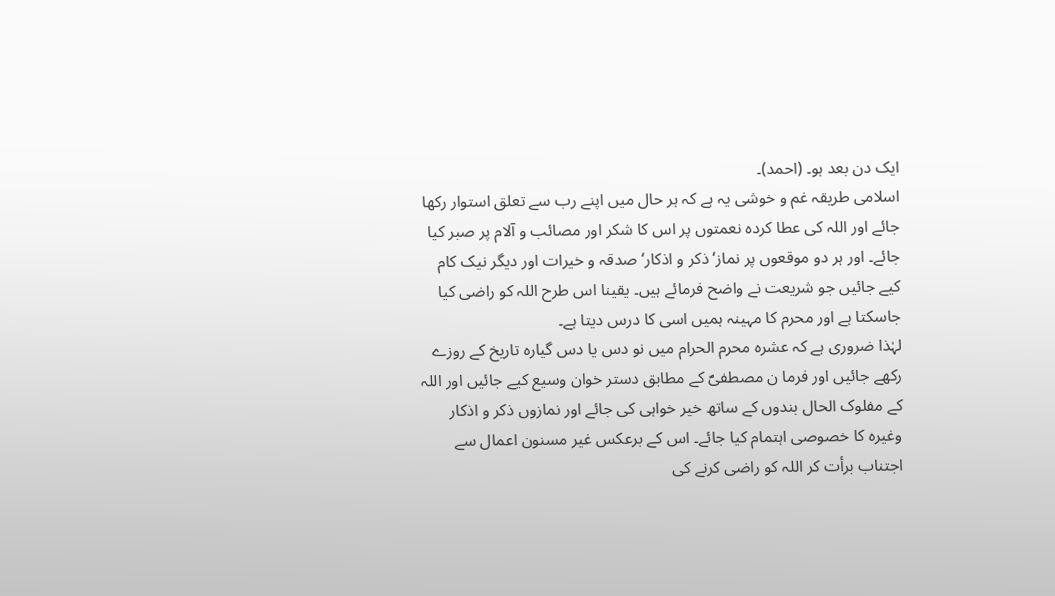ایک دن بعد ہو۔ (احمد)۔
اسلامی طریقہ غم و خوشی یہ ہے کہ ہر حال میں اپنے رب سے تعلق استوار رکھا جائے اور اللہ کی عطا کردہ نعمتوں پر اس کا شکر اور مصائب و آلام پر صبر کیا جائے۔ اور ہر دو موقعوں پر نماز‘ ذکر و اذکار‘ صدقہ و خیرات اور دیگر نیک کام کیے جائیں جو شریعت نے واضح فرمائے ہیں۔ یقینا اس طرح اللہ کو راضی کیا جاسکتا ہے اور محرم کا مہینہ ہمیں اسی کا درس دیتا ہے۔
لہٰذا ضروری ہے کہ عشرہ محرم الحرام میں نو دس یا دس گیارہ تاریخ کے روزے رکھے جائیں اور فرما ن مصطفیؐ کے مطابق دستر خوان وسیع کیے جائیں اور اللہ کے مفلوک الحال بندوں کے ساتھ خیر خواہی کی جائے اور نمازوں ذکر و اذکار وغیرہ کا خصوصی اہتمام کیا جائے۔ اس کے برعکس غیر مسنون اعمال سے اجتناب برأت کر اللہ کو راضی کرنے کی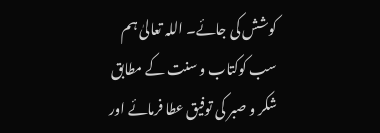کوشش کی جائے۔ اللہ تعالیٰ ہم سب کوکتاب و سنت کے مطابق شکر و صبر کی توفیق عطا فرمائے اور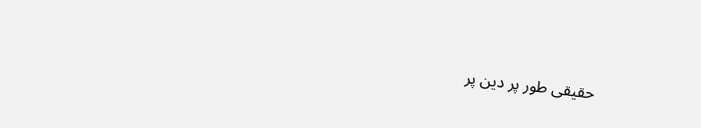حقیقی طور پر دین پر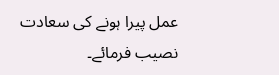عمل پیرا ہونے کی سعادت نصیب فرمائے۔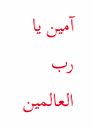آمین یا رب العالمین